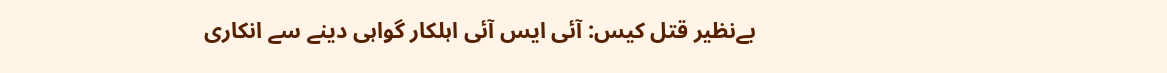بےنظیر قتل کیس: آئی ایس آئی اہلکار گواہی دینے سے انکاری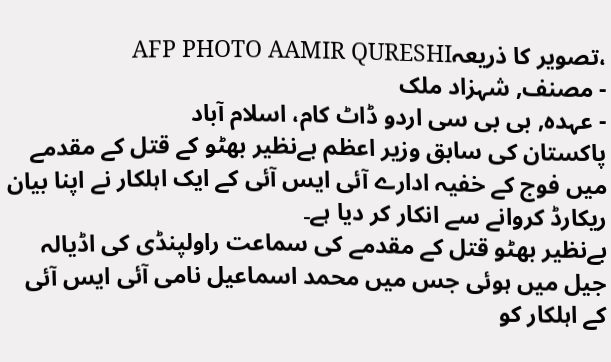،تصویر کا ذریعہAFP PHOTO AAMIR QURESHI
- مصنف, شہزاد ملک
- عہدہ, بی بی سی اردو ڈاٹ کام، اسلام آباد
پاکستان کی سابق وزیر اعظم بےنظیر بھٹو کے قتل کے مقدمے میں فوج کے خفیہ ادارے آئی ایس آئی کے ایک اہلکار نے اپنا بیان ریکارڈ کروانے سے انکار کر دیا ہے۔
بےنظیر بھٹو قتل کے مقدمے کی سماعت راولپنڈی کی اڈیالہ جیل میں ہوئی جس میں محمد اسماعیل نامی آئی ایس آئی کے اہلکار کو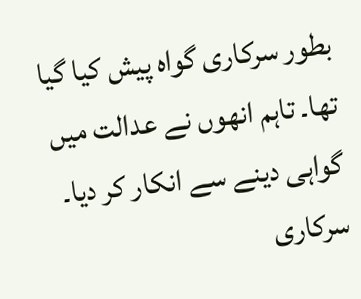بطور سرکاری گواہ پیش کیا گیا تھا۔ تاہم انھوں نے عدالت میں گواہی دینے سے انکار کر دیا۔
سرکاری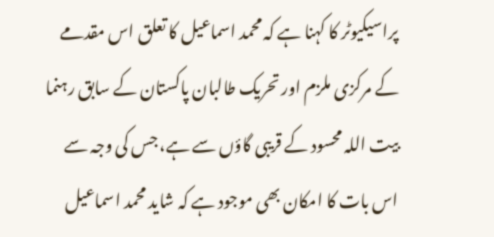پراسیکیوٹر کا کہنا ہے کہ محمد اسماعیل کا تعلق اس مقدمے کے مرکزی ملزم اور تحریک طالبان پاکستان کے سابق رہنما بیت اللہ محسود کے قریبی گاؤں سے ہے، جس کی وجہ سے اس بات کا امکان بھی موجود ہے کہ شاید محمد اسماعیل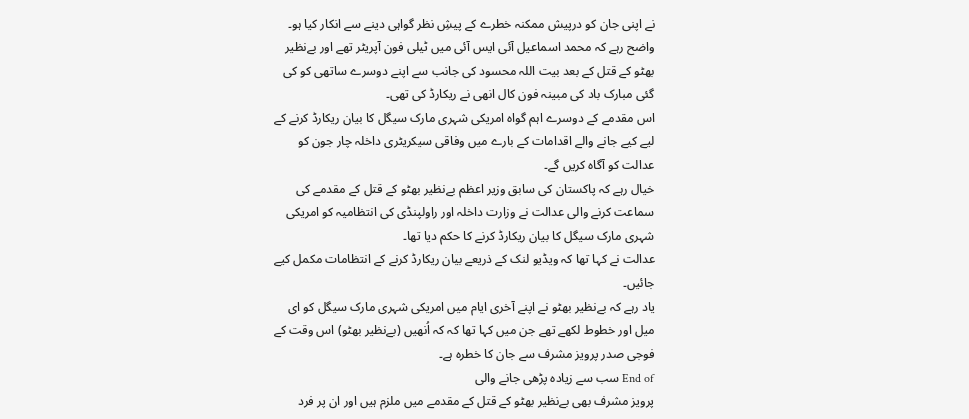نے اپنی جان کو درپیش ممکنہ خطرے کے پیشِ نظر گواہی دینے سے انکار کیا ہو۔
واضح رہے کہ محمد اسماعیل آئی ایس آئی میں ٹیلی فون آپریٹر تھے اور بےنظیر بھٹو کے قتل کے بعد بیت اللہ محسود کی جانب سے اپنے دوسرے ساتھی کو کی گئی مبارک باد کی مبینہ فون کال انھی نے ریکارڈ کی تھی۔
اس مقدمے کے دوسرے اہم گواہ امریکی شہری مارک سیگل کا بیان ریکارڈ کرنے کے لیے کیے جانے والے اقدامات کے بارے میں وفاقی سیکریٹری داخلہ چار جون کو عدالت کو آگاہ کریں گے۔
خیال رہے کہ پاکستان کی سابق وزیر اعظم بےنظیر بھٹو کے قتل کے مقدمے کی سماعت کرنے والی عدالت نے وزارت داخلہ اور راولپنڈی کی انتظامیہ کو امریکی شہری مارک سیگل کا بیان ریکارڈ کرنے کا حکم دیا تھا۔
عدالت نے کہا تھا کہ ویڈیو لنک کے ذریعے بیان ریکارڈ کرنے کے انتظامات مکمل کیے جائیں۔
یاد رہے کہ بےنظیر بھٹو نے اپنے آخری ایام میں امریکی شہری مارک سیگل کو ای میل اور خطوط لکھے تھے جن میں کہا تھا کہ کہ اُنھیں (بےنظیر بھٹو) اس وقت کے فوجی صدر پرویز مشرف سے جان کا خطرہ ہے۔
End of سب سے زیادہ پڑھی جانے والی
پرویز مشرف بھی بےنظیر بھٹو کے قتل کے مقدمے میں ملزم ہیں اور ان پر فرد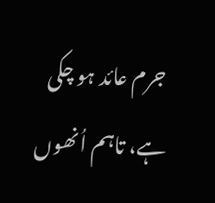جرم عائد ہو چکی ہے، تاہم اُنھوں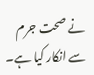نے صحت جرم سے انکار کیا ہے۔